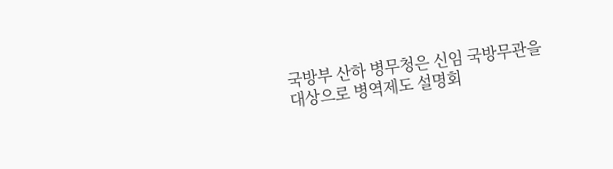국방부 산하 병무청은 신임 국방무관을 대상으로 병역제도 설명회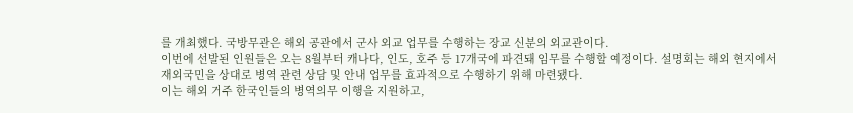를 개최했다. 국방무관은 해외 공관에서 군사 외교 업무를 수행하는 장교 신분의 외교관이다.
이번에 선발된 인원들은 오는 8월부터 캐나다, 인도, 호주 등 17개국에 파견돼 임무를 수행할 예정이다. 설명회는 해외 현지에서 재외국민을 상대로 병역 관련 상담 및 안내 업무를 효과적으로 수행하기 위해 마련됐다.
이는 해외 거주 한국인들의 병역의무 이행을 지원하고,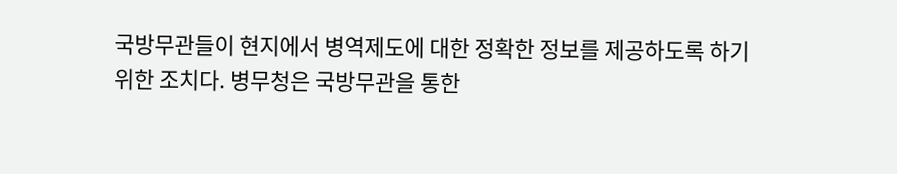국방무관들이 현지에서 병역제도에 대한 정확한 정보를 제공하도록 하기 위한 조치다. 병무청은 국방무관을 통한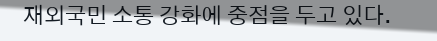재외국민 소통 강화에 중점을 두고 있다.